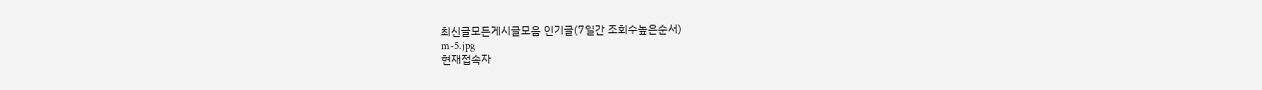최신글모든게시글모음 인기글(7일간 조회수높은순서)
m-5.jpg
현재접속자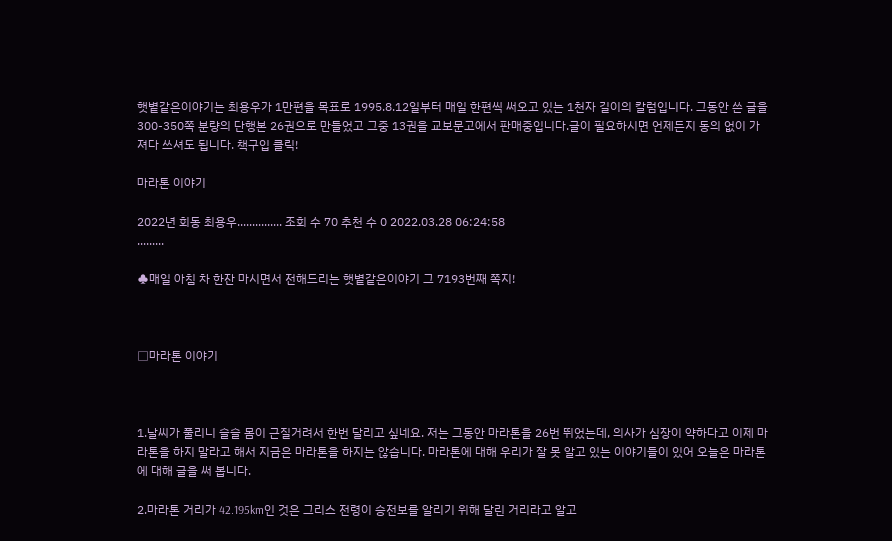햇볕같은이야기는 최용우가 1만편을 목표로 1995.8.12일부터 매일 한편씩 써오고 있는 1천자 길이의 칼럼입니다. 그동안 쓴 글을 300-350쪽 분량의 단행본 26권으로 만들었고 그중 13권을 교보문고에서 판매중입니다.글이 필요하시면 언제든지 동의 없이 가져다 쓰셔도 됩니다. 책구입 클릭!

마라톤 이야기

2022년 회동 최용우............... 조회 수 70 추천 수 0 2022.03.28 06:24:58
.........

♣매일 아침 차 한잔 마시면서 전해드리는 햇볕같은이야기 그 7193번째 쪽지!



□마라톤 이야기



1.날씨가 풀리니 슬슬 몸이 근질거려서 한번 달리고 싶네요. 저는 그동안 마라톤을 26번 뛰었는데, 의사가 심장이 약하다고 이제 마라톤을 하지 말라고 해서 지금은 마라톤을 하지는 않습니다. 마라톤에 대해 우리가 잘 못 알고 있는 이야기들이 있어 오늘은 마라톤에 대해 글을 써 봅니다.

2.마라톤 거리가 42.195km인 것은 그리스 전령이 승전보를 알리기 위해 달린 거리라고 알고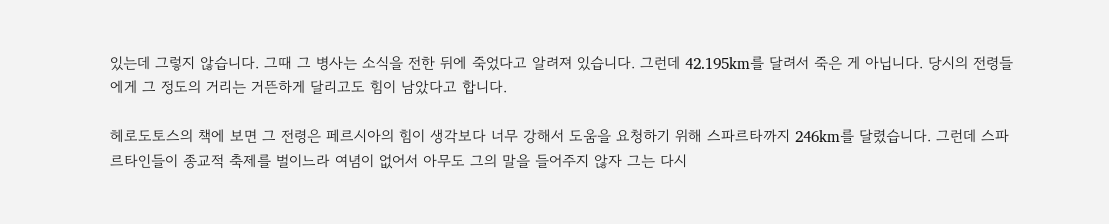있는데 그렇지 않습니다. 그때 그 병사는 소식을 전한 뒤에 죽었다고 알려져 있습니다. 그런데 42.195km를 달려서 죽은 게 아닙니다. 당시의 전령들에게 그 정도의 거리는 거뜬하게 달리고도 힘이 남았다고 합니다.

헤로도토스의 책에 보면 그 전령은 페르시아의 힘이 생각보다 너무 강해서 도움을 요청하기 위해 스파르타까지 246km를 달렸습니다. 그런데 스파르타인들이 종교적 축제를 벌이느라 여념이 없어서 아무도 그의 말을 들어주지 않자 그는 다시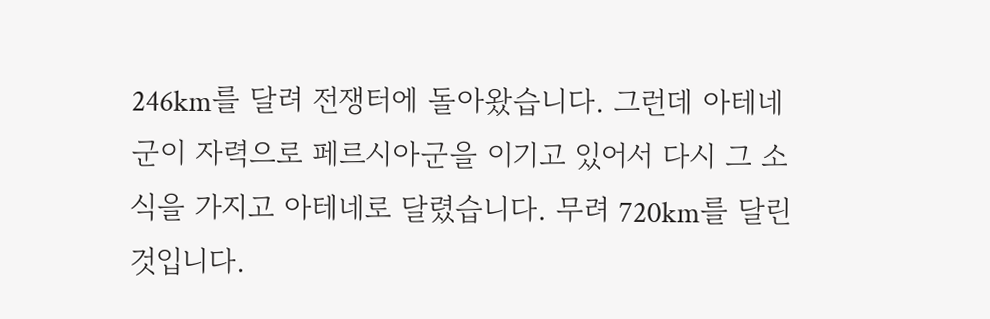246km를 달려 전쟁터에 돌아왔습니다. 그런데 아테네군이 자력으로 페르시아군을 이기고 있어서 다시 그 소식을 가지고 아테네로 달렸습니다. 무려 720km를 달린 것입니다.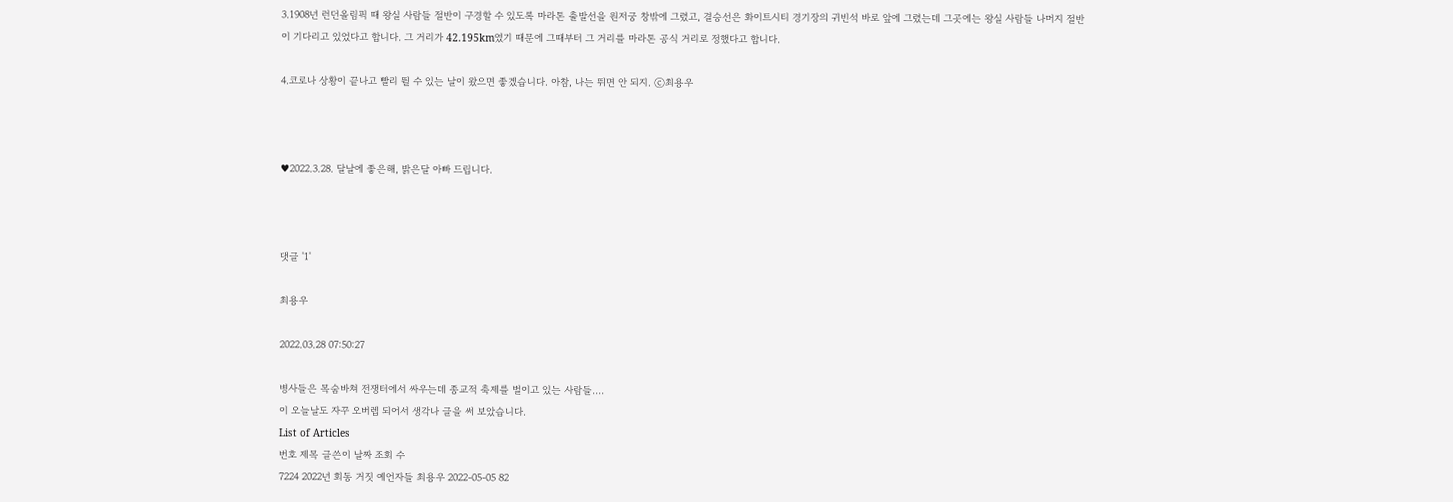3.1908년 런던올림픽 때 왕실 사람들 절반이 구경할 수 있도록 마라톤 출발선을 원저궁 창밖에 그렸고, 결승선은 화이트시티 경기장의 귀빈석 바로 앞에 그렸는데 그곳에는 왕실 사람들 나머지 절반이 기다리고 있었다고 합니다. 그 거리가 42.195km였기 때문에 그때부터 그 거리를 마라톤 공식 거리로 정했다고 합니다.

4.코로나 상황이 끝나고 빨리 뛸 수 있는 날이 왔으면 좋겠습니다. 아참, 나는 뛰면 안 되지. ⓒ최용우



♥2022.3.28. 달날에 좋은해, 밝은달 아빠 드립니다.



댓글 '1'

최용우

2022.03.28 07:50:27

병사들은 목숨바쳐 전쟁터에서 싸우는데 종교적 축제를 벌이고 있는 사람들....
이 오늘날도 자꾸 오버렙 되어서 생각나 글을 써 보았습니다.
List of Articles
번호 제목 글쓴이 날짜 조회 수
7224 2022년 회동 거짓 예언자들 최용우 2022-05-05 82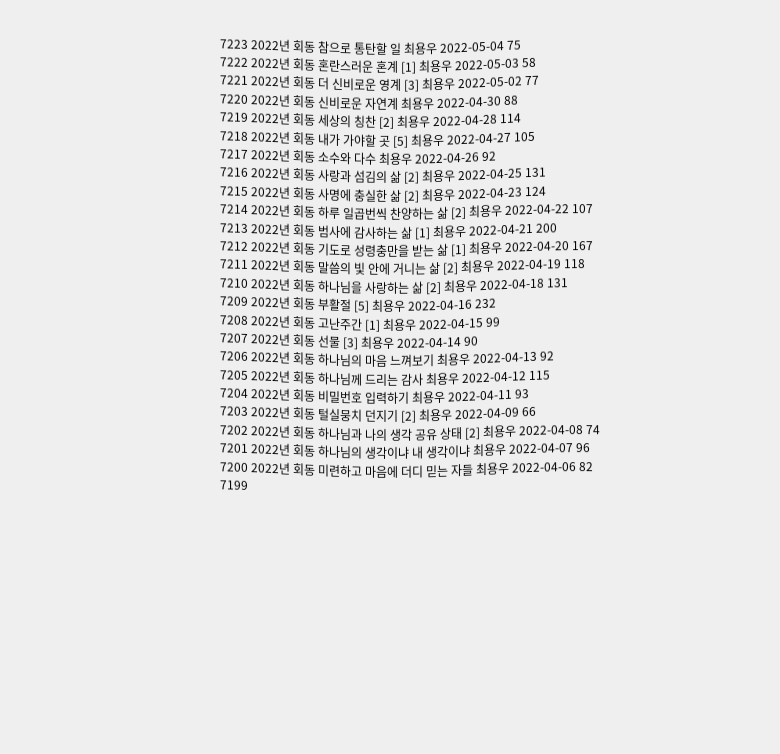7223 2022년 회동 참으로 통탄할 일 최용우 2022-05-04 75
7222 2022년 회동 혼란스러운 혼계 [1] 최용우 2022-05-03 58
7221 2022년 회동 더 신비로운 영계 [3] 최용우 2022-05-02 77
7220 2022년 회동 신비로운 자연계 최용우 2022-04-30 88
7219 2022년 회동 세상의 칭찬 [2] 최용우 2022-04-28 114
7218 2022년 회동 내가 가야할 곳 [5] 최용우 2022-04-27 105
7217 2022년 회동 소수와 다수 최용우 2022-04-26 92
7216 2022년 회동 사랑과 섬김의 삶 [2] 최용우 2022-04-25 131
7215 2022년 회동 사명에 충실한 삶 [2] 최용우 2022-04-23 124
7214 2022년 회동 하루 일곱번씩 찬양하는 삶 [2] 최용우 2022-04-22 107
7213 2022년 회동 범사에 감사하는 삶 [1] 최용우 2022-04-21 200
7212 2022년 회동 기도로 성령충만을 받는 삶 [1] 최용우 2022-04-20 167
7211 2022년 회동 말씀의 빛 안에 거니는 삶 [2] 최용우 2022-04-19 118
7210 2022년 회동 하나님을 사랑하는 삶 [2] 최용우 2022-04-18 131
7209 2022년 회동 부활절 [5] 최용우 2022-04-16 232
7208 2022년 회동 고난주간 [1] 최용우 2022-04-15 99
7207 2022년 회동 선물 [3] 최용우 2022-04-14 90
7206 2022년 회동 하나님의 마음 느껴보기 최용우 2022-04-13 92
7205 2022년 회동 하나님께 드리는 감사 최용우 2022-04-12 115
7204 2022년 회동 비밀번호 입력하기 최용우 2022-04-11 93
7203 2022년 회동 털실뭉치 던지기 [2] 최용우 2022-04-09 66
7202 2022년 회동 하나님과 나의 생각 공유 상태 [2] 최용우 2022-04-08 74
7201 2022년 회동 하나님의 생각이냐 내 생각이냐 최용우 2022-04-07 96
7200 2022년 회동 미련하고 마음에 더디 믿는 자들 최용우 2022-04-06 82
7199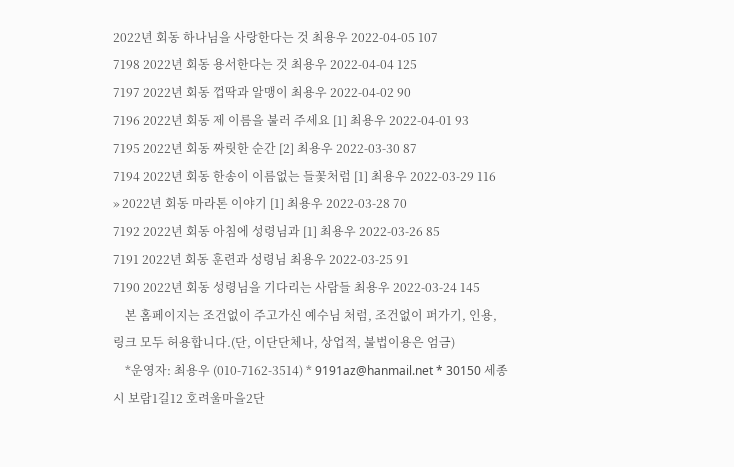2022년 회동 하나님을 사랑한다는 것 최용우 2022-04-05 107
7198 2022년 회동 용서한다는 것 최용우 2022-04-04 125
7197 2022년 회동 껍딱과 알맹이 최용우 2022-04-02 90
7196 2022년 회동 제 이름을 불러 주세요 [1] 최용우 2022-04-01 93
7195 2022년 회동 짜릿한 순간 [2] 최용우 2022-03-30 87
7194 2022년 회동 한송이 이름없는 들꽃처럼 [1] 최용우 2022-03-29 116
» 2022년 회동 마라톤 이야기 [1] 최용우 2022-03-28 70
7192 2022년 회동 아침에 성령님과 [1] 최용우 2022-03-26 85
7191 2022년 회동 훈련과 성령님 최용우 2022-03-25 91
7190 2022년 회동 성령님을 기다리는 사람들 최용우 2022-03-24 145
    본 홈페이지는 조건없이 주고가신 예수님 처럼, 조건없이 퍼가기, 인용, 링크 모두 허용합니다.(단, 이단단체나, 상업적, 불법이용은 엄금)
    *운영자: 최용우 (010-7162-3514) * 9191az@hanmail.net * 30150 세종시 보람1길12 호려울마을2단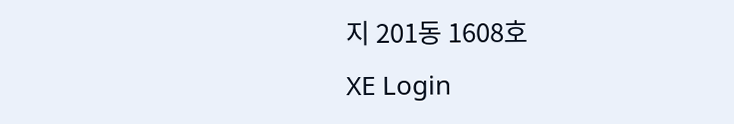지 201동 1608호
XE Login